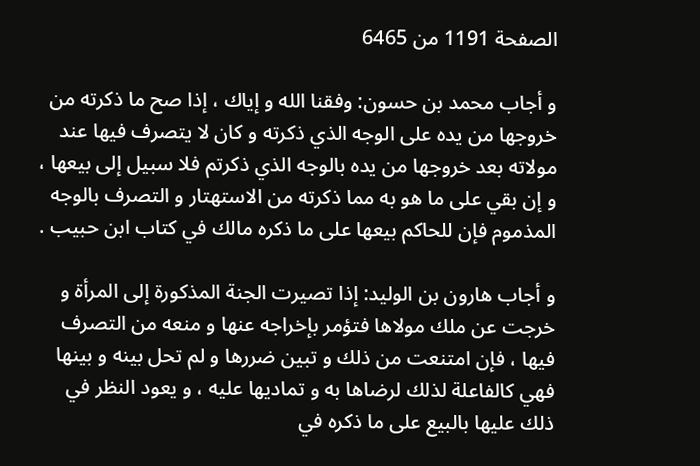الصفحة 1191 من 6465

و أجاب محمد بن حسون: وفقنا الله و إياك ، إذا صح ما ذكرته من خروجها من يده على الوجه الذي ذكرته و كان لا يتصرف فيها عند مولاته بعد خروجها من يده بالوجه الذي ذكرتم فلا سبيل إلى بيعها ، و إن بقي على ما هو به مما ذكرته من الاستهتار و التصرف بالوجه المذموم فإن للحاكم بيعها على ما ذكره مالك في كتاب ابن حبيب .

و أجاب هارون بن الوليد: إذا تصيرت الجنة المذكورة إلى المرأة و خرجت عن ملك مولاها فتؤمر بإخراجه عنها و منعه من التصرف فيها ، فإن امتنعت من ذلك و تبين ضررها و لم تحل بينه و بينها فهي كالفاعلة لذلك لرضاها به و تماديها عليه ، و يعود النظر في ذلك عليها بالبيع على ما ذكره في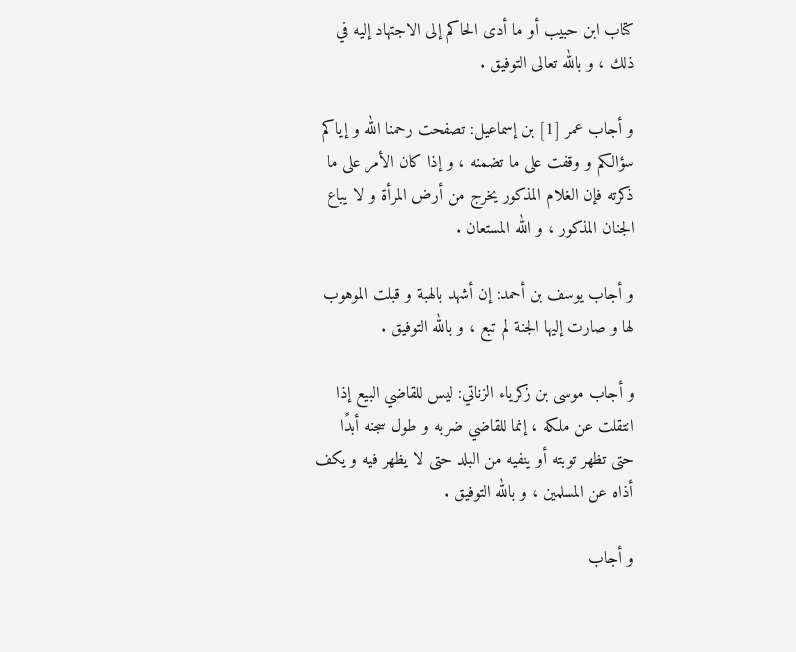كتاب ابن حبيب أو ما أدى الحاكم إلى الاجتهاد إليه في ذلك ، و بالله تعالى التوفيق .

و أجاب عمر [1] بن إسماعيل: تصفحت رحمنا الله و إياكم سؤالكم و وقفت على ما تضمنه ، و إذا كان الأمر على ما ذكرته فإن الغلام المذكور يخرج من أرض المرأة و لا يباع الجنان المذكور ، و الله المستعان .

و أجاب يوسف بن أحمد: إن أشهد بالهبة و قبلت الموهوب لها و صارت إليها الجنة لم تبع ، و بالله التوفيق .

و أجاب موسى بن زكرياء الزناتي: ليس للقاضي البيع إذا انتقلت عن ملكه ، إنما للقاضي ضربه و طول سجنه أبدًا حتى تظهر توبته أو ينفيه من البلد حتى لا يظهر فيه و يكف أذاه عن المسلمين ، و بالله التوفيق .

و أجاب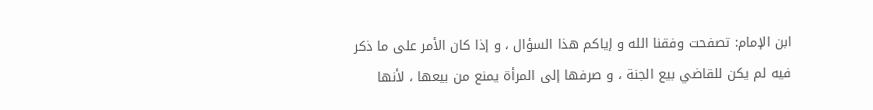ابن الإمام: تصفحت وفقنا الله و إياكم هذا السؤال ، و إذا كان الأمر على ما ذكر فيه لم يكن للقاضي بيع الجنة ، و صرفها إلى المرأة يمنع من بيعها ، لأنها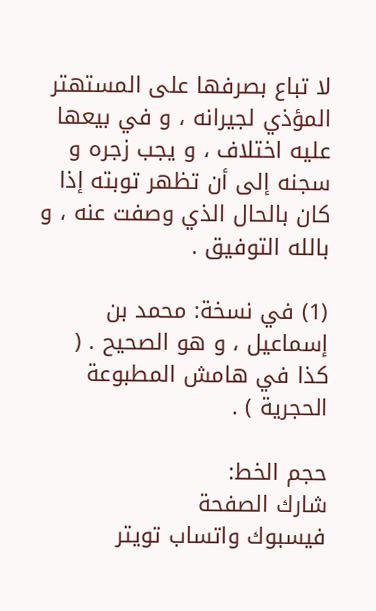لا تباع بصرفها على المستهتر المؤذي لجيرانه ، و في بيعها عليه اختلاف ، و يجب زجره و سجنه إلى أن تظهر توبته إذا كان بالحال الذي وصفت عنه ، و بالله التوفيق .

(1) في نسخة: محمد بن إسماعيل ، و هو الصحيح . ( كذا في هامش المطبوعة الحجرية ) .

حجم الخط:
شارك الصفحة
فيسبوك واتساب تويتر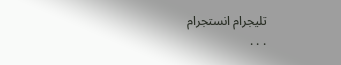تليجرام انستجرام
. . .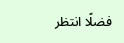فضلًا انتظر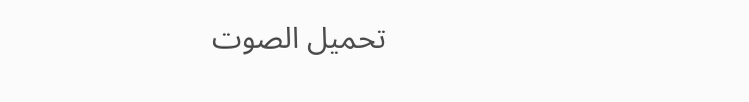تحميل الصوت